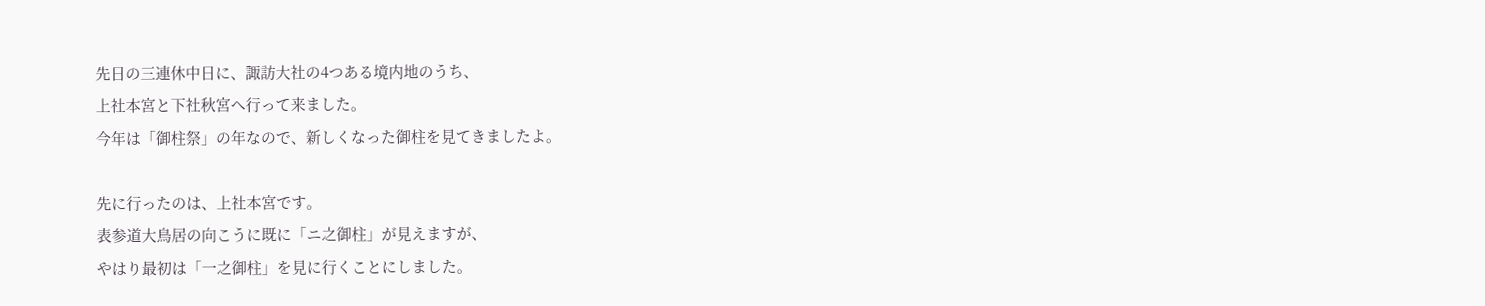先日の三連休中日に、諏訪大社の4つある境内地のうち、
上社本宮と下社秋宮へ行って来ました。
今年は「御柱祭」の年なので、新しくなった御柱を見てきましたよ。

先に行ったのは、上社本宮です。
表参道大鳥居の向こうに既に「ニ之御柱」が見えますが、
やはり最初は「一之御柱」を見に行くことにしました。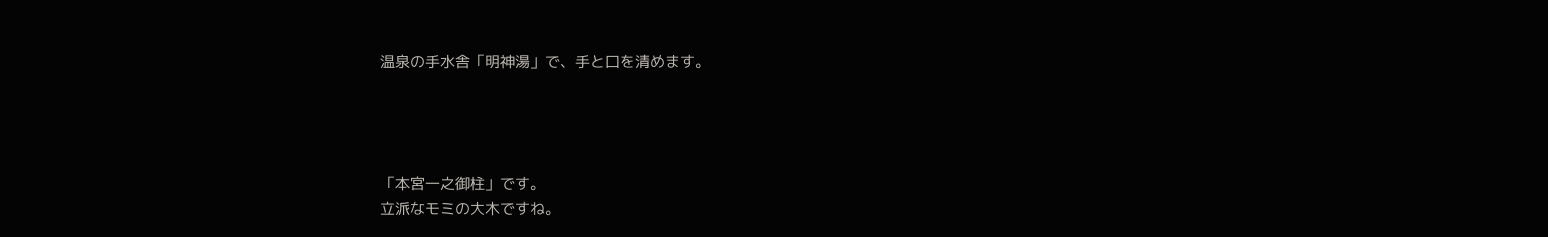温泉の手水舎「明神湯」で、手と口を清めます。




「本宮一之御柱」です。
立派なモミの大木ですね。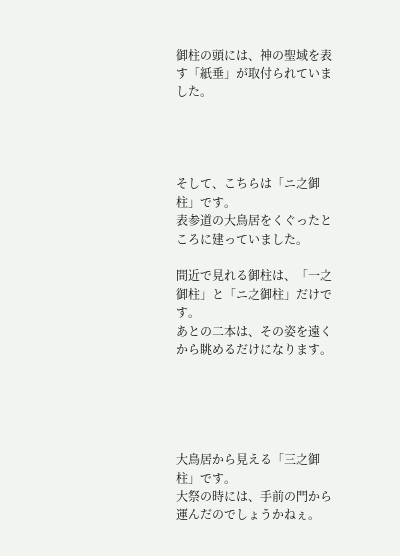御柱の頭には、神の聖域を表す「紙垂」が取付られていました。




そして、こちらは「ニ之御柱」です。
表参道の大鳥居をくぐったところに建っていました。

間近で見れる御柱は、「一之御柱」と「ニ之御柱」だけです。
あとの二本は、その姿を遠くから眺めるだけになります。





大鳥居から見える「三之御柱」です。
大祭の時には、手前の門から運んだのでしょうかねぇ。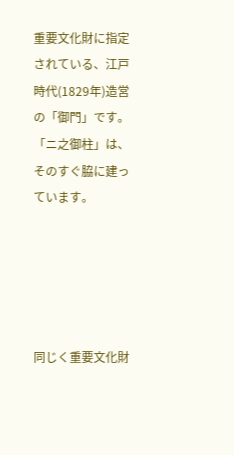重要文化財に指定されている、江戸時代(1829年)造営の「御門」です。
「ニ之御柱」は、そのすぐ脇に建っています。





同じく重要文化財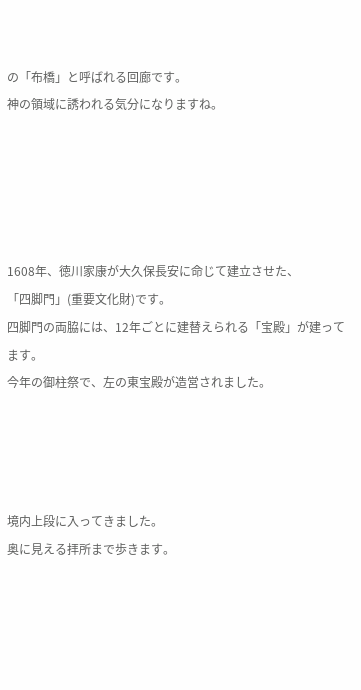の「布橋」と呼ばれる回廊です。
神の領域に誘われる気分になりますね。





1608年、徳川家康が大久保長安に命じて建立させた、
「四脚門」(重要文化財)です。
四脚門の両脇には、12年ごとに建替えられる「宝殿」が建ってます。
今年の御柱祭で、左の東宝殿が造営されました。




境内上段に入ってきました。
奥に見える拝所まで歩きます。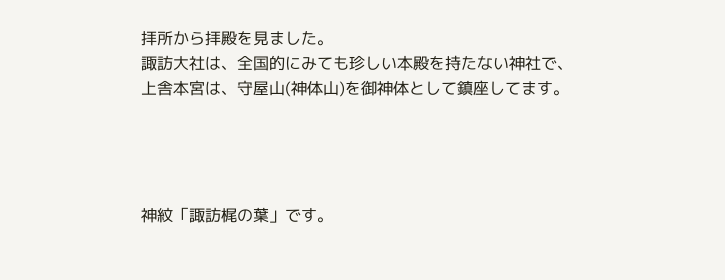拝所から拝殿を見ました。
諏訪大社は、全国的にみても珍しい本殿を持たない神社で、
上舎本宮は、守屋山(神体山)を御神体として鎮座してます。




神紋「諏訪梶の葉」です。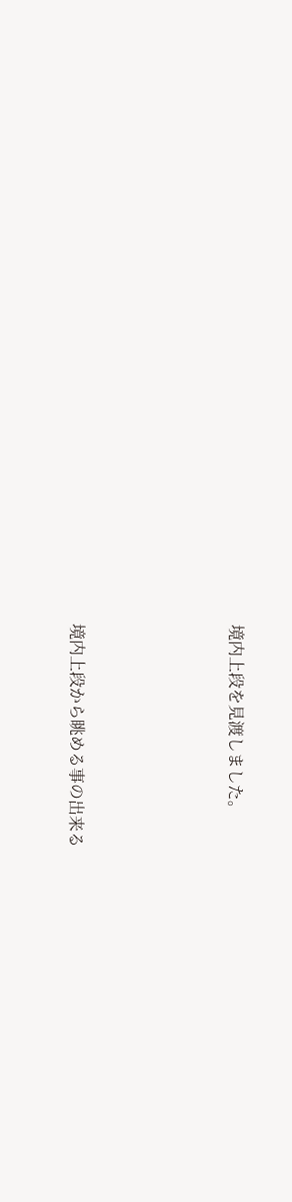境内上段を見渡しました。




境内上段から眺める事の出来る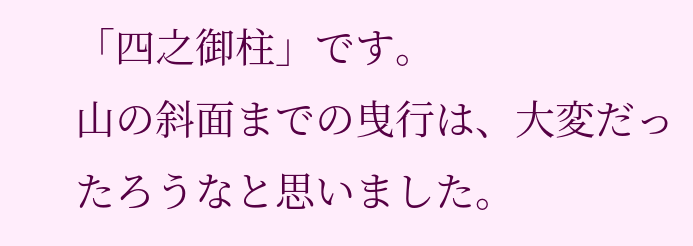「四之御柱」です。
山の斜面までの曳行は、大変だったろうなと思いました。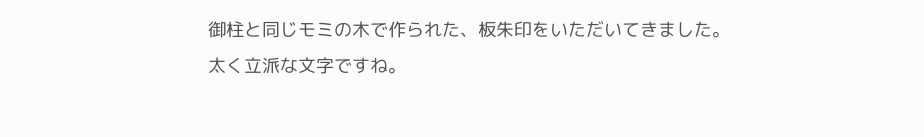御柱と同じモミの木で作られた、板朱印をいただいてきました。
太く立派な文字ですね。